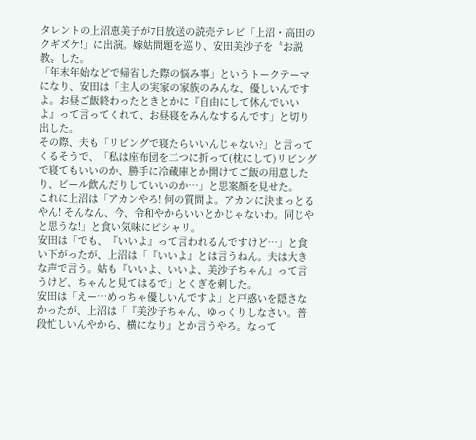タレントの上沼恵美子が7日放送の読売テレビ「上沼・高田のクギズケ!」に出演。嫁姑問題を巡り、安田美沙子を〝お説教〟した。
「年末年始などで帰省した際の悩み事」というトークテーマになり、安田は「主人の実家の家族のみんな、優しいんですよ。お昼ご飯終わったときとかに『自由にして休んでいいよ』って言ってくれて、お昼寝をみんなするんです」と切り出した。
その際、夫も「リビングで寝たらいいんじゃない?」と言ってくるそうで、「私は座布団を二つに折って(枕にして)リビングで寝てもいいのか、勝手に冷蔵庫とか開けてご飯の用意したり、ビール飲んだりしていいのか…」と思案顔を見せた。
これに上沼は「アカンやろ! 何の質問よ。アカンに決まっとるやん! そんなん、今、令和やからいいとかじゃないわ。同じやと思うな!」と食い気味にピシャリ。
安田は「でも、『いいよ』って言われるんですけど…」と食い下がったが、上沼は「『いいよ』とは言うねん。夫は大きな声で言う。姑も『いいよ、いいよ、美沙子ちゃん』って言うけど、ちゃんと見てはるで」とくぎを刺した。
安田は「えー…めっちゃ優しいんですよ」と戸惑いを隠さなかったが、上沼は「『美沙子ちゃん、ゆっくりしなさい。普段忙しいんやから、横になり』とか言うやろ。なって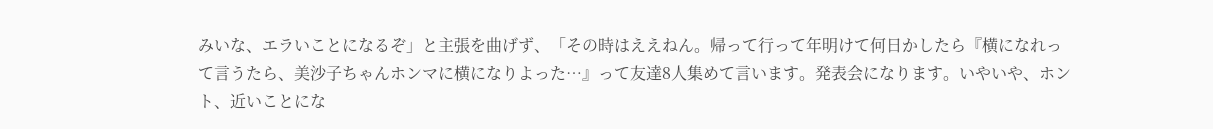みいな、エラいことになるぞ」と主張を曲げず、「その時はええねん。帰って行って年明けて何日かしたら『横になれって言うたら、美沙子ちゃんホンマに横になりよった…』って友達8人集めて言います。発表会になります。いやいや、ホント、近いことにな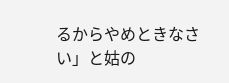るからやめときなさい」と姑の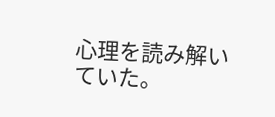心理を読み解いていた。